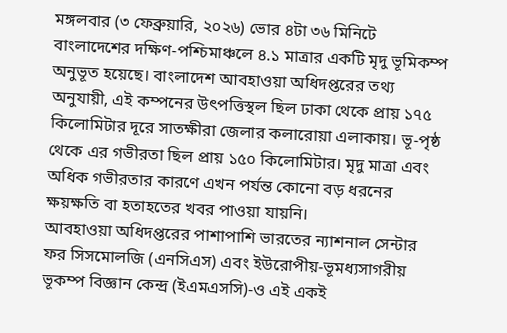মঙ্গলবার (৩ ফেব্রুয়ারি, ২০২৬) ভোর ৪টা ৩৬ মিনিটে বাংলাদেশের দক্ষিণ-পশ্চিমাঞ্চলে ৪.১ মাত্রার একটি মৃদু ভূমিকম্প অনুভূত হয়েছে। বাংলাদেশ আবহাওয়া অধিদপ্তরের তথ্য অনুযায়ী, এই কম্পনের উৎপত্তিস্থল ছিল ঢাকা থেকে প্রায় ১৭৫ কিলোমিটার দূরে সাতক্ষীরা জেলার কলারোয়া এলাকায়। ভূ-পৃষ্ঠ থেকে এর গভীরতা ছিল প্রায় ১৫০ কিলোমিটার। মৃদু মাত্রা এবং অধিক গভীরতার কারণে এখন পর্যন্ত কোনো বড় ধরনের ক্ষয়ক্ষতি বা হতাহতের খবর পাওয়া যায়নি।
আবহাওয়া অধিদপ্তরের পাশাপাশি ভারতের ন্যাশনাল সেন্টার ফর সিসমোলজি (এনসিএস) এবং ইউরোপীয়-ভূমধ্যসাগরীয় ভূকম্প বিজ্ঞান কেন্দ্র (ইএমএসসি)-ও এই একই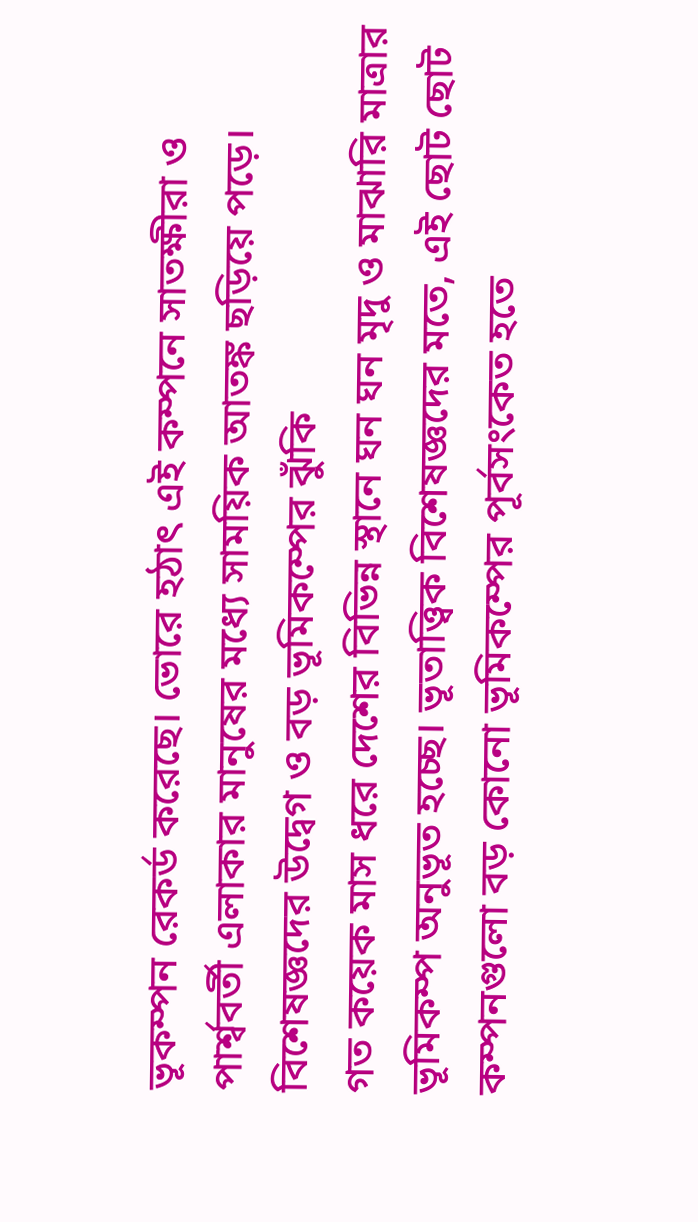ভূকম্পন রেকর্ড করেছে। ভোরে হঠাৎ এই কম্পনে সাতক্ষীরা ও পার্শ্ববর্তী এলাকার মানুষের মধ্যে সাময়িক আতঙ্ক ছড়িয়ে পড়ে।
বিশেষজ্ঞদের উদ্বেগ ও বড় ভূমিকম্পের ঝুঁকি
গত কয়েক মাস ধরে দেশের বিভিন্ন স্থানে ঘন ঘন মৃদু ও মাঝারি মাত্রার ভূমিকম্প অনুভূত হচ্ছে। ভূতাত্ত্বিক বিশেষজ্ঞদের মতে, এই ছোট ছোট কম্পনগুলো বড় কোনো ভূমিকম্পের পূর্বসংকেত হতে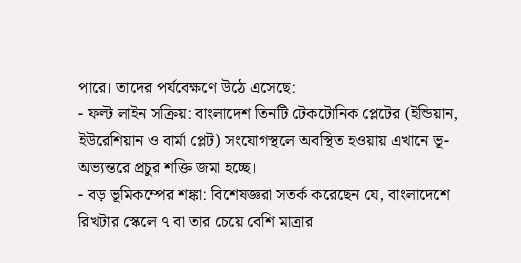পারে। তাদের পর্যবেক্ষণে উঠে এসেছে:
- ফল্ট লাইন সক্রিয়: বাংলাদেশ তিনটি টেকটোনিক প্লেটের (ইন্ডিয়ান, ইউরেশিয়ান ও বার্মা প্লেট) সংযোগস্থলে অবস্থিত হওয়ায় এখানে ভূ-অভ্যন্তরে প্রচুর শক্তি জমা হচ্ছে।
- বড় ভূমিকম্পের শঙ্কা: বিশেষজ্ঞরা সতর্ক করেছেন যে, বাংলাদেশে রিখটার স্কেলে ৭ বা তার চেয়ে বেশি মাত্রার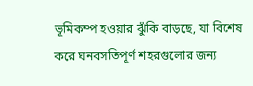ভূমিকম্প হওয়ার ঝুঁকি বাড়ছে, যা বিশেষ করে ঘনবসতিপূর্ণ শহরগুলোর জন্য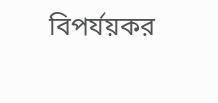বিপর্যয়কর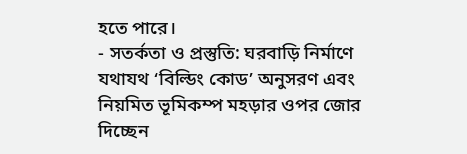হতে পারে।
- সতর্কতা ও প্রস্তুতি: ঘরবাড়ি নির্মাণে যথাযথ ‘বিল্ডিং কোড’ অনুসরণ এবং নিয়মিত ভূমিকম্প মহড়ার ওপর জোর দিচ্ছেন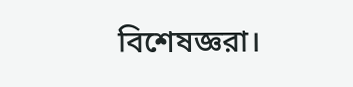বিশেষজ্ঞরা।